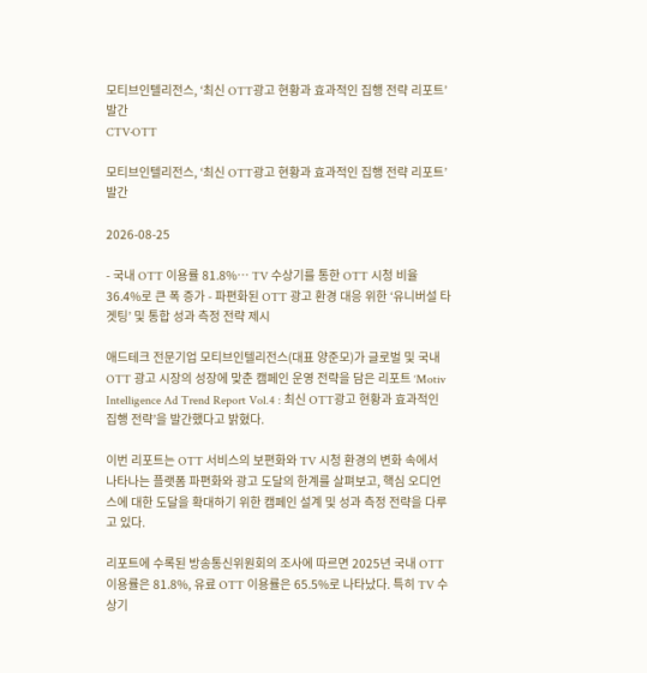모티브인텔리전스, ‘최신 OTT광고 현황과 효과적인 집행 전략 리포트’ 발간
CTV·OTT

모티브인텔리전스, ‘최신 OTT광고 현황과 효과적인 집행 전략 리포트’ 발간

2026-08-25

- 국내 OTT 이용률 81.8%… TV 수상기를 통한 OTT 시청 비율 36.4%로 큰 폭 증가 - 파편화된 OTT 광고 환경 대응 위한 ‘유니버설 타겟팅’ 및 통합 성과 측정 전략 제시

애드테크 전문기업 모티브인텔리전스(대표 양준모)가 글로벌 및 국내 OTT 광고 시장의 성장에 맞춘 캠페인 운영 전략을 담은 리포트 ‘Motiv Intelligence Ad Trend Report Vol.4 : 최신 OTT광고 현황과 효과적인 집행 전략’을 발간했다고 밝혔다.

이번 리포트는 OTT 서비스의 보편화와 TV 시청 환경의 변화 속에서 나타나는 플랫폼 파편화와 광고 도달의 한계를 살펴보고, 핵심 오디언스에 대한 도달을 확대하기 위한 캠페인 설계 및 성과 측정 전략을 다루고 있다.

리포트에 수록된 방송통신위원회의 조사에 따르면 2025년 국내 OTT 이용률은 81.8%, 유료 OTT 이용률은 65.5%로 나타났다. 특히 TV 수상기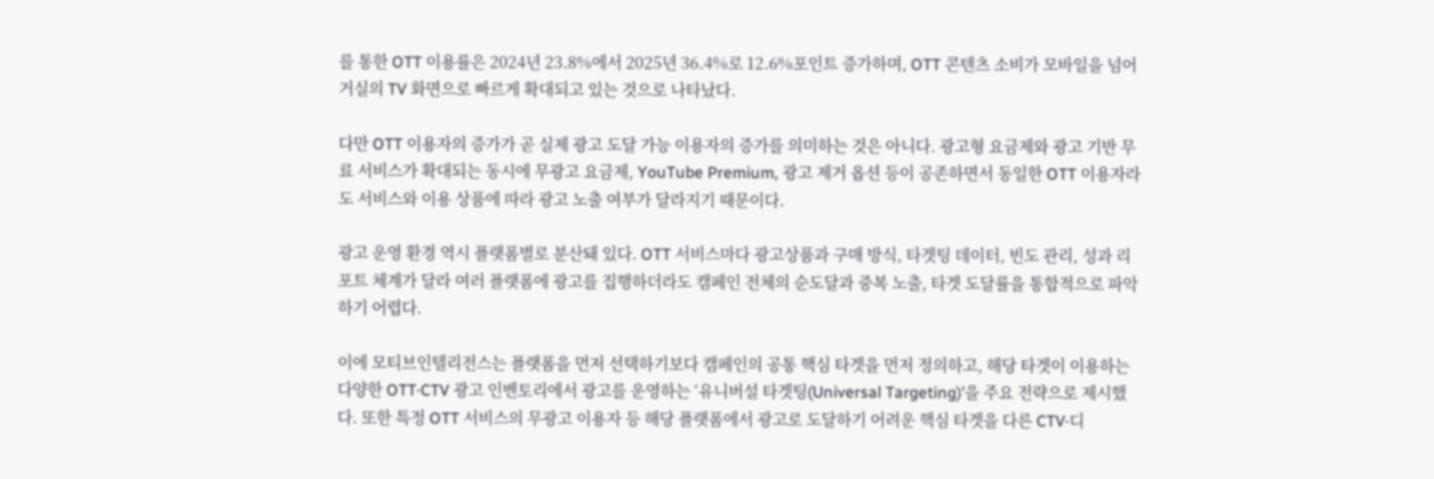를 통한 OTT 이용률은 2024년 23.8%에서 2025년 36.4%로 12.6%포인트 증가하며, OTT 콘텐츠 소비가 모바일을 넘어 거실의 TV 화면으로 빠르게 확대되고 있는 것으로 나타났다.

다만 OTT 이용자의 증가가 곧 실제 광고 도달 가능 이용자의 증가를 의미하는 것은 아니다. 광고형 요금제와 광고 기반 무료 서비스가 확대되는 동시에 무광고 요금제, YouTube Premium, 광고 제거 옵션 등이 공존하면서 동일한 OTT 이용자라도 서비스와 이용 상품에 따라 광고 노출 여부가 달라지기 때문이다.

광고 운영 환경 역시 플랫폼별로 분산돼 있다. OTT 서비스마다 광고상품과 구매 방식, 타겟팅 데이터, 빈도 관리, 성과 리포트 체계가 달라 여러 플랫폼에 광고를 집행하더라도 캠페인 전체의 순도달과 중복 노출, 타겟 도달률을 통합적으로 파악하기 어렵다.

이에 모티브인텔리전스는 플랫폼을 먼저 선택하기보다 캠페인의 공통 핵심 타겟을 먼저 정의하고, 해당 타겟이 이용하는 다양한 OTT·CTV 광고 인벤토리에서 광고를 운영하는 ‘유니버설 타겟팅(Universal Targeting)’을 주요 전략으로 제시했다. 또한 특정 OTT 서비스의 무광고 이용자 등 해당 플랫폼에서 광고로 도달하기 어려운 핵심 타겟을 다른 CTV·디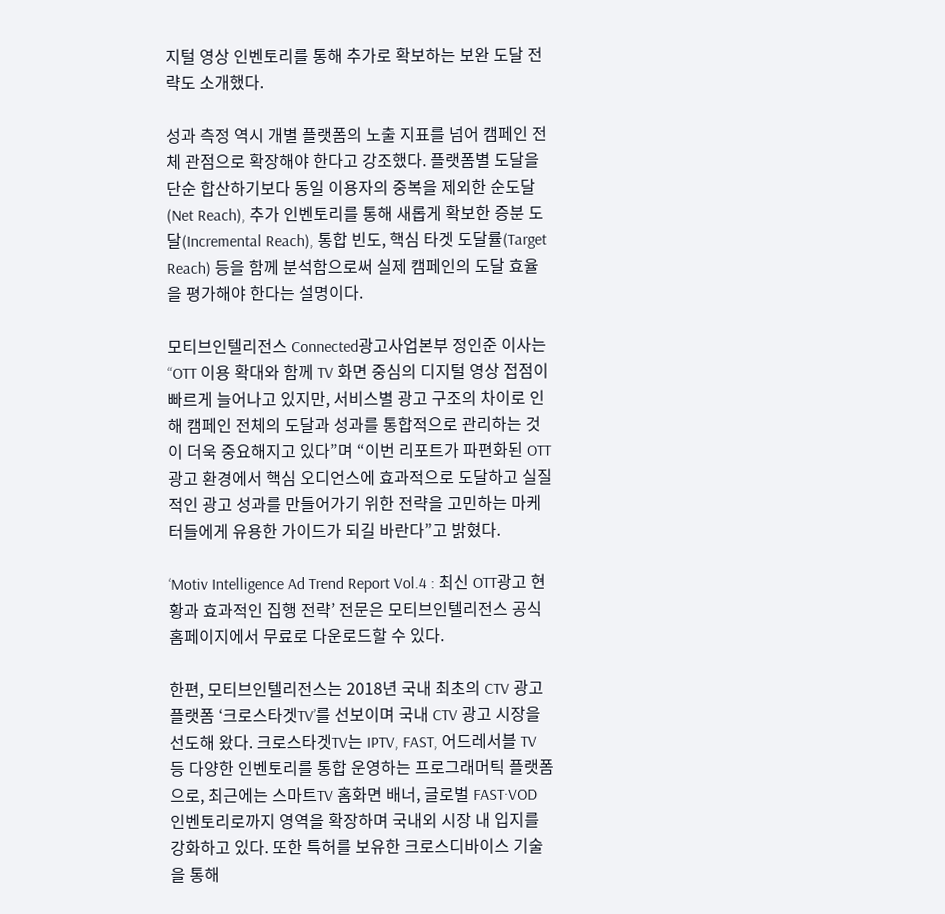지털 영상 인벤토리를 통해 추가로 확보하는 보완 도달 전략도 소개했다.

성과 측정 역시 개별 플랫폼의 노출 지표를 넘어 캠페인 전체 관점으로 확장해야 한다고 강조했다. 플랫폼별 도달을 단순 합산하기보다 동일 이용자의 중복을 제외한 순도달(Net Reach), 추가 인벤토리를 통해 새롭게 확보한 증분 도달(Incremental Reach), 통합 빈도, 핵심 타겟 도달률(Target Reach) 등을 함께 분석함으로써 실제 캠페인의 도달 효율을 평가해야 한다는 설명이다.

모티브인텔리전스 Connected광고사업본부 정인준 이사는 “OTT 이용 확대와 함께 TV 화면 중심의 디지털 영상 접점이 빠르게 늘어나고 있지만, 서비스별 광고 구조의 차이로 인해 캠페인 전체의 도달과 성과를 통합적으로 관리하는 것이 더욱 중요해지고 있다”며 “이번 리포트가 파편화된 OTT 광고 환경에서 핵심 오디언스에 효과적으로 도달하고 실질적인 광고 성과를 만들어가기 위한 전략을 고민하는 마케터들에게 유용한 가이드가 되길 바란다”고 밝혔다.

‘Motiv Intelligence Ad Trend Report Vol.4 : 최신 OTT광고 현황과 효과적인 집행 전략’ 전문은 모티브인텔리전스 공식 홈페이지에서 무료로 다운로드할 수 있다.

한편, 모티브인텔리전스는 2018년 국내 최초의 CTV 광고 플랫폼 ‘크로스타겟TV’를 선보이며 국내 CTV 광고 시장을 선도해 왔다. 크로스타겟TV는 IPTV, FAST, 어드레서블 TV 등 다양한 인벤토리를 통합 운영하는 프로그래머틱 플랫폼으로, 최근에는 스마트TV 홈화면 배너, 글로벌 FAST·VOD 인벤토리로까지 영역을 확장하며 국내외 시장 내 입지를 강화하고 있다. 또한 특허를 보유한 크로스디바이스 기술을 통해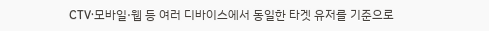CTV·모바일·웹 등 여러 디바이스에서 동일한 타겟 유저를 기준으로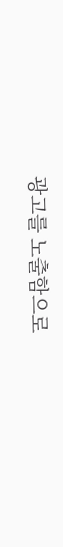광고를 노출함으로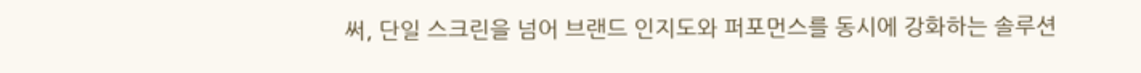써, 단일 스크린을 넘어 브랜드 인지도와 퍼포먼스를 동시에 강화하는 솔루션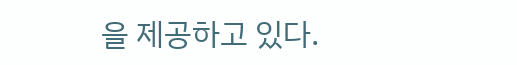을 제공하고 있다.